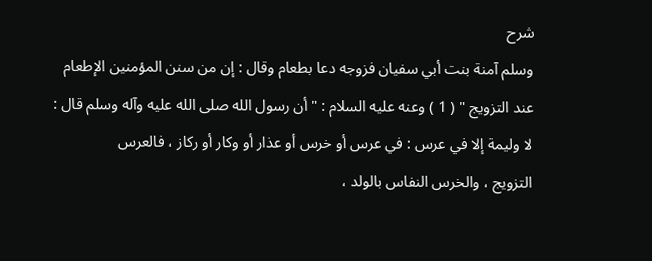شرح
وسلم آمنة بنت أبي سفيان فزوجه دعا بطعام وقال : إن من سنن المؤمنين الإطعام
عند التزويج " ( 1 ) وعنه عليه السلام : " أن رسول الله صلى الله عليه وآله وسلم قال :
لا وليمة إلا في عرس : في عرس أو خرس أو عذار أو وكار أو ركاز ، فالعرس
التزويج ، والخرس النفاس بالولد ،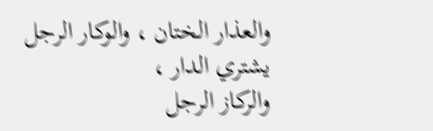والعذار الختان ، والوكار الرجل يشتري الدار ،
والركاز الرجل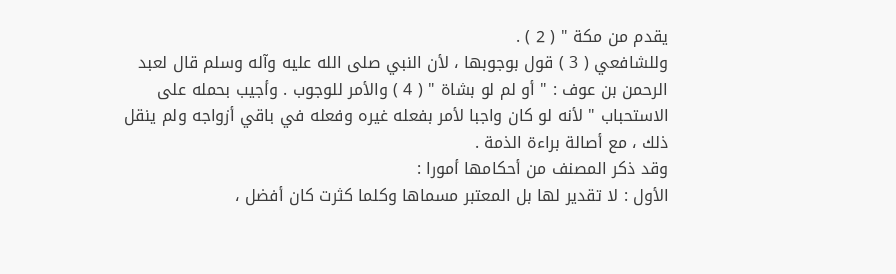يقدم من مكة " ( 2 ) .
وللشافعي ( 3 ) قول بوجوبها ، لأن النبي صلى الله عليه وآله وسلم قال لعبد
الرحمن بن عوف : " أو لم لو بشاة " ( 4 ) والأمر للوجوب . وأجيب بحمله على
الاستحباب " لأنه لو كان واجبا لأمر بفعله غيره وفعله في باقي أزواجه ولم ينقل
ذلك ، مع أصالة براءة الذمة .
وقد ذكر المصنف من أحكامها أمورا :
الأول : لا تقدير لها بل المعتبر مسماها وكلما كثرت كان أفضل ،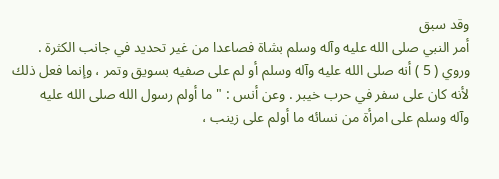وقد سبق
أمر النبي صلى الله عليه وآله وسلم بشاة فصاعدا من غير تحديد في جانب الكثرة .
وروي ( 5 ) أنه صلى الله عليه وآله وسلم أو لم على صفيه بسويق وتمر ، وإنما فعل ذلك
لأنه كان على سفر في حرب خيبر . وعن أنس : " ما أولم رسول الله صلى الله عليه
وآله وسلم على امرأة من نسائه ما أولم على زينب ،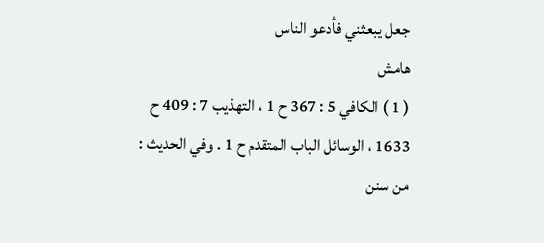جعل يبعثني فأدعو الناس
هامش
( 1 ) الكافي 5 : 367 ح 1 ، التهذيب 7 : 409 ح 1633 ، الوسائل الباب المتقدم ح 1 . وفي الحديث : من سنن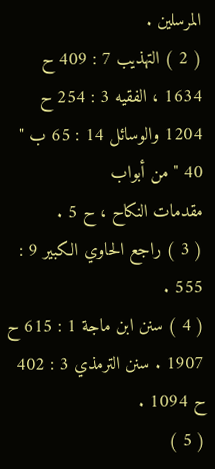المرسلين .
( 2 ) التهذيب 7 : 409 ح 1634 ، الفقيه 3 : 254 ح 1204 والوسائل 14 : 65 ب " 40 " من أبواب
مقدمات النكاح ، ح 5 .
( 3 ) راجع الحاوي الكبير 9 : 555 .
( 4 ) سنن ابن ماجة 1 : 615 ح 1907 . سنن الترمذي 3 : 402 ح 1094 .
( 5 )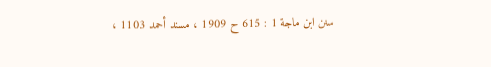سنن ابن ماجة 1 : 615 ح 1909 ، مسند أحمد 1103 ،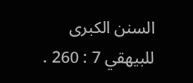السنن الكبرى للبيهقي 7 : 260 .